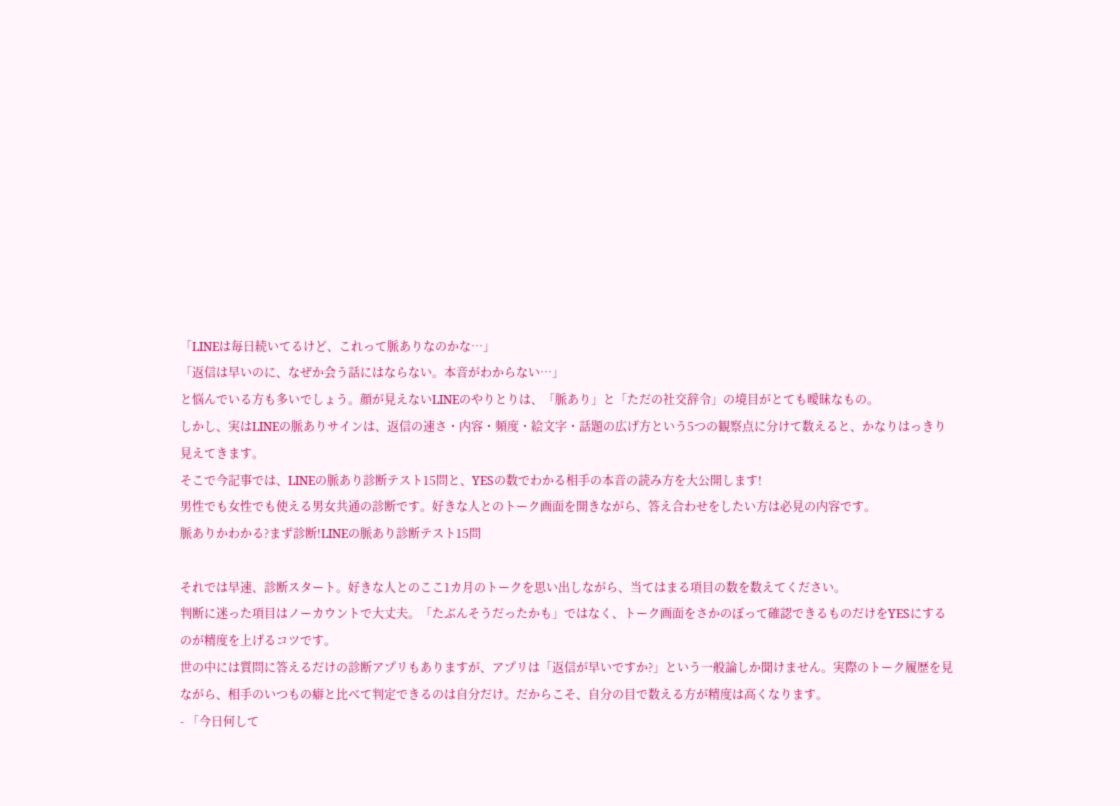「LINEは毎日続いてるけど、これって脈ありなのかな…」
「返信は早いのに、なぜか会う話にはならない。本音がわからない…」
と悩んでいる方も多いでしょう。顔が見えないLINEのやりとりは、「脈あり」と「ただの社交辞令」の境目がとても曖昧なもの。
しかし、実はLINEの脈ありサインは、返信の速さ・内容・頻度・絵文字・話題の広げ方という5つの観察点に分けて数えると、かなりはっきり見えてきます。
そこで今記事では、LINEの脈あり診断テスト15問と、YESの数でわかる相手の本音の読み方を大公開します!
男性でも女性でも使える男女共通の診断です。好きな人とのトーク画面を開きながら、答え合わせをしたい方は必見の内容です。
脈ありかわかる?まず診断!LINEの脈あり診断テスト15問

それでは早速、診断スタート。好きな人とのここ1カ月のトークを思い出しながら、当てはまる項目の数を数えてください。
判断に迷った項目はノーカウントで大丈夫。「たぶんそうだったかも」ではなく、トーク画面をさかのぼって確認できるものだけをYESにするのが精度を上げるコツです。
世の中には質問に答えるだけの診断アプリもありますが、アプリは「返信が早いですか?」という一般論しか聞けません。実際のトーク履歴を見ながら、相手のいつもの癖と比べて判定できるのは自分だけ。だからこそ、自分の目で数える方が精度は高くなります。
- 「今日何して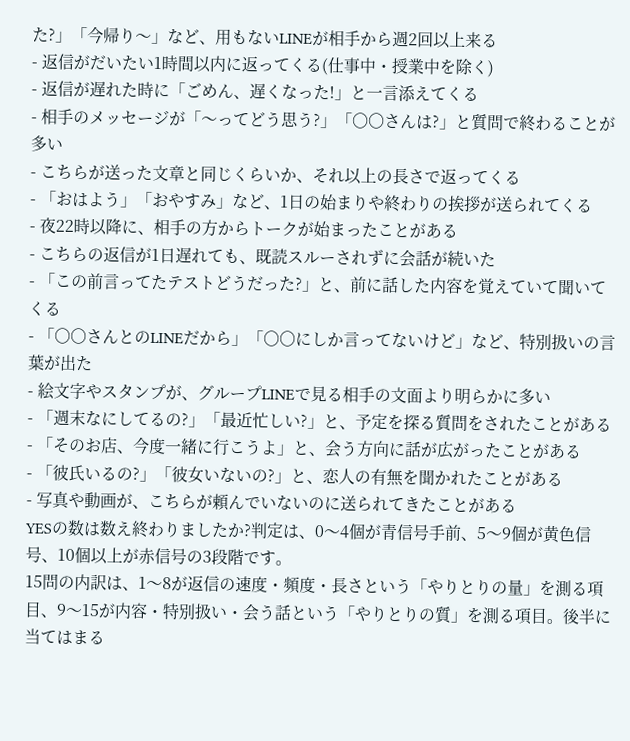た?」「今帰り〜」など、用もないLINEが相手から週2回以上来る
- 返信がだいたい1時間以内に返ってくる(仕事中・授業中を除く)
- 返信が遅れた時に「ごめん、遅くなった!」と一言添えてくる
- 相手のメッセージが「〜ってどう思う?」「〇〇さんは?」と質問で終わることが多い
- こちらが送った文章と同じくらいか、それ以上の長さで返ってくる
- 「おはよう」「おやすみ」など、1日の始まりや終わりの挨拶が送られてくる
- 夜22時以降に、相手の方からトークが始まったことがある
- こちらの返信が1日遅れても、既読スルーされずに会話が続いた
- 「この前言ってたテストどうだった?」と、前に話した内容を覚えていて聞いてくる
- 「〇〇さんとのLINEだから」「〇〇にしか言ってないけど」など、特別扱いの言葉が出た
- 絵文字やスタンプが、グループLINEで見る相手の文面より明らかに多い
- 「週末なにしてるの?」「最近忙しい?」と、予定を探る質問をされたことがある
- 「そのお店、今度一緒に行こうよ」と、会う方向に話が広がったことがある
- 「彼氏いるの?」「彼女いないの?」と、恋人の有無を聞かれたことがある
- 写真や動画が、こちらが頼んでいないのに送られてきたことがある
YESの数は数え終わりましたか?判定は、0〜4個が青信号手前、5〜9個が黄色信号、10個以上が赤信号の3段階です。
15問の内訳は、1〜8が返信の速度・頻度・長さという「やりとりの量」を測る項目、9〜15が内容・特別扱い・会う話という「やりとりの質」を測る項目。後半に当てはまる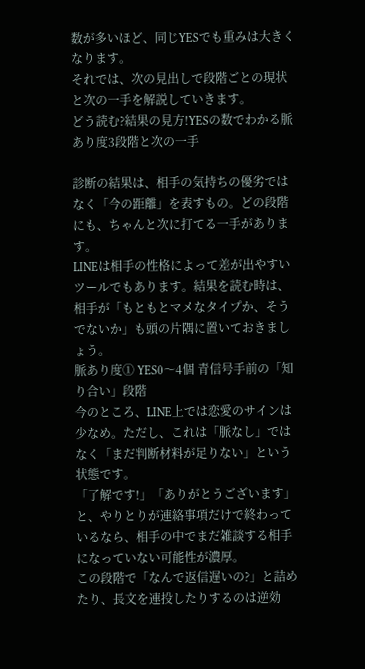数が多いほど、同じYESでも重みは大きくなります。
それでは、次の見出しで段階ごとの現状と次の一手を解説していきます。
どう読む?結果の見方!YESの数でわかる脈あり度3段階と次の一手

診断の結果は、相手の気持ちの優劣ではなく「今の距離」を表すもの。どの段階にも、ちゃんと次に打てる一手があります。
LINEは相手の性格によって差が出やすいツールでもあります。結果を読む時は、相手が「もともとマメなタイプか、そうでないか」も頭の片隅に置いておきましょう。
脈あり度① YES0〜4個 青信号手前の「知り合い」段階
今のところ、LINE上では恋愛のサインは少なめ。ただし、これは「脈なし」ではなく「まだ判断材料が足りない」という状態です。
「了解です!」「ありがとうございます」と、やりとりが連絡事項だけで終わっているなら、相手の中でまだ雑談する相手になっていない可能性が濃厚。
この段階で「なんで返信遅いの?」と詰めたり、長文を連投したりするのは逆効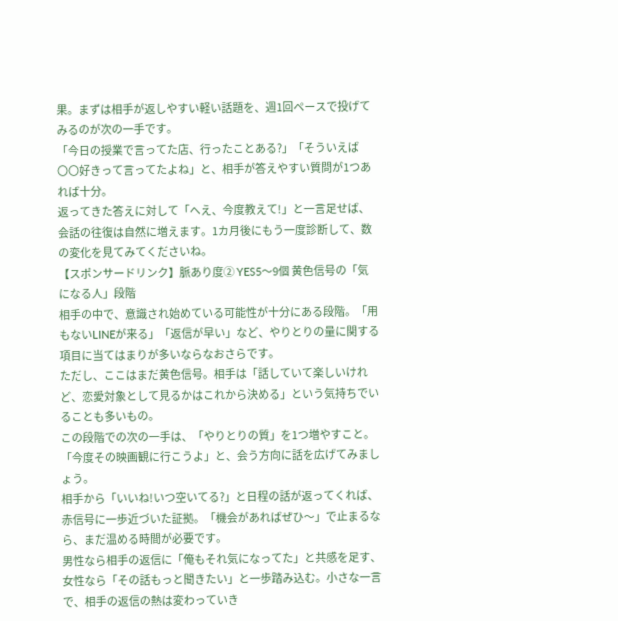果。まずは相手が返しやすい軽い話題を、週1回ペースで投げてみるのが次の一手です。
「今日の授業で言ってた店、行ったことある?」「そういえば〇〇好きって言ってたよね」と、相手が答えやすい質問が1つあれば十分。
返ってきた答えに対して「へえ、今度教えて!」と一言足せば、会話の往復は自然に増えます。1カ月後にもう一度診断して、数の変化を見てみてくださいね。
【スポンサードリンク】脈あり度② YES5〜9個 黄色信号の「気になる人」段階
相手の中で、意識され始めている可能性が十分にある段階。「用もないLINEが来る」「返信が早い」など、やりとりの量に関する項目に当てはまりが多いならなおさらです。
ただし、ここはまだ黄色信号。相手は「話していて楽しいけれど、恋愛対象として見るかはこれから決める」という気持ちでいることも多いもの。
この段階での次の一手は、「やりとりの質」を1つ増やすこと。「今度その映画観に行こうよ」と、会う方向に話を広げてみましょう。
相手から「いいね!いつ空いてる?」と日程の話が返ってくれば、赤信号に一歩近づいた証拠。「機会があればぜひ〜」で止まるなら、まだ温める時間が必要です。
男性なら相手の返信に「俺もそれ気になってた」と共感を足す、女性なら「その話もっと聞きたい」と一歩踏み込む。小さな一言で、相手の返信の熱は変わっていき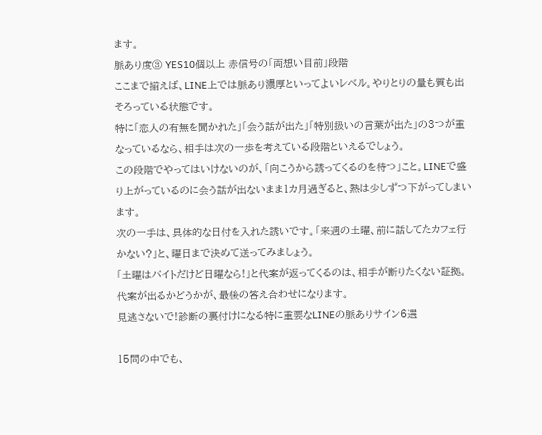ます。
脈あり度③ YES10個以上 赤信号の「両想い目前」段階
ここまで揃えば、LINE上では脈あり濃厚といってよいレベル。やりとりの量も質も出そろっている状態です。
特に「恋人の有無を聞かれた」「会う話が出た」「特別扱いの言葉が出た」の3つが重なっているなら、相手は次の一歩を考えている段階といえるでしょう。
この段階でやってはいけないのが、「向こうから誘ってくるのを待つ」こと。LINEで盛り上がっているのに会う話が出ないまま1カ月過ぎると、熱は少しずつ下がってしまいます。
次の一手は、具体的な日付を入れた誘いです。「来週の土曜、前に話してたカフェ行かない?」と、曜日まで決めて送ってみましょう。
「土曜はバイトだけど日曜なら!」と代案が返ってくるのは、相手が断りたくない証拠。代案が出るかどうかが、最後の答え合わせになります。
見逃さないで!診断の裏付けになる特に重要なLINEの脈ありサイン6選

15問の中でも、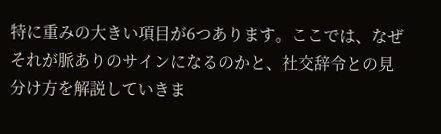特に重みの大きい項目が6つあります。ここでは、なぜそれが脈ありのサインになるのかと、社交辞令との見分け方を解説していきま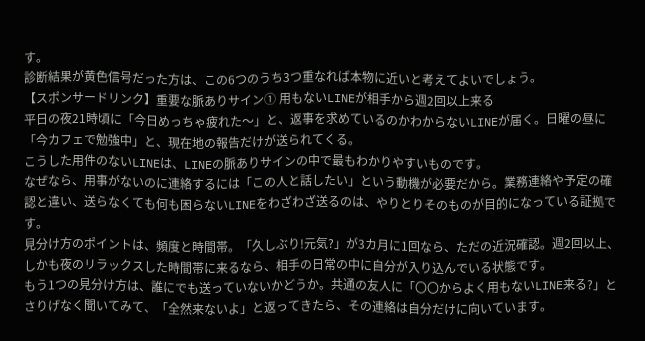す。
診断結果が黄色信号だった方は、この6つのうち3つ重なれば本物に近いと考えてよいでしょう。
【スポンサードリンク】重要な脈ありサイン① 用もないLINEが相手から週2回以上来る
平日の夜21時頃に「今日めっちゃ疲れた〜」と、返事を求めているのかわからないLINEが届く。日曜の昼に「今カフェで勉強中」と、現在地の報告だけが送られてくる。
こうした用件のないLINEは、LINEの脈ありサインの中で最もわかりやすいものです。
なぜなら、用事がないのに連絡するには「この人と話したい」という動機が必要だから。業務連絡や予定の確認と違い、送らなくても何も困らないLINEをわざわざ送るのは、やりとりそのものが目的になっている証拠です。
見分け方のポイントは、頻度と時間帯。「久しぶり!元気?」が3カ月に1回なら、ただの近況確認。週2回以上、しかも夜のリラックスした時間帯に来るなら、相手の日常の中に自分が入り込んでいる状態です。
もう1つの見分け方は、誰にでも送っていないかどうか。共通の友人に「〇〇からよく用もないLINE来る?」とさりげなく聞いてみて、「全然来ないよ」と返ってきたら、その連絡は自分だけに向いています。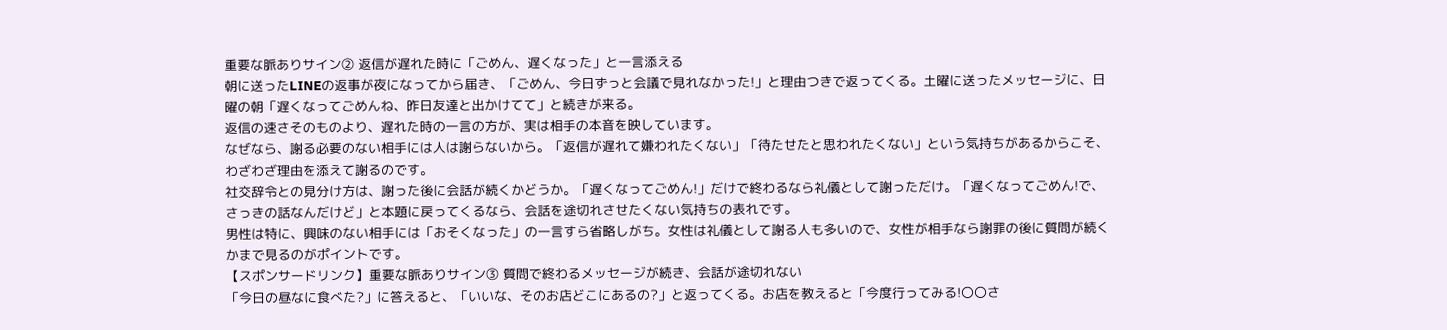重要な脈ありサイン② 返信が遅れた時に「ごめん、遅くなった」と一言添える
朝に送ったLINEの返事が夜になってから届き、「ごめん、今日ずっと会議で見れなかった!」と理由つきで返ってくる。土曜に送ったメッセージに、日曜の朝「遅くなってごめんね、昨日友達と出かけてて」と続きが来る。
返信の速さそのものより、遅れた時の一言の方が、実は相手の本音を映しています。
なぜなら、謝る必要のない相手には人は謝らないから。「返信が遅れて嫌われたくない」「待たせたと思われたくない」という気持ちがあるからこそ、わざわざ理由を添えて謝るのです。
社交辞令との見分け方は、謝った後に会話が続くかどうか。「遅くなってごめん!」だけで終わるなら礼儀として謝っただけ。「遅くなってごめん!で、さっきの話なんだけど」と本題に戻ってくるなら、会話を途切れさせたくない気持ちの表れです。
男性は特に、興味のない相手には「おそくなった」の一言すら省略しがち。女性は礼儀として謝る人も多いので、女性が相手なら謝罪の後に質問が続くかまで見るのがポイントです。
【スポンサードリンク】重要な脈ありサイン③ 質問で終わるメッセージが続き、会話が途切れない
「今日の昼なに食べた?」に答えると、「いいな、そのお店どこにあるの?」と返ってくる。お店を教えると「今度行ってみる!〇〇さ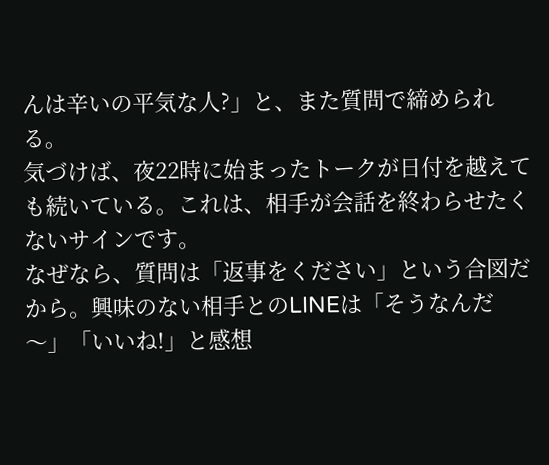んは辛いの平気な人?」と、また質問で締められる。
気づけば、夜22時に始まったトークが日付を越えても続いている。これは、相手が会話を終わらせたくないサインです。
なぜなら、質問は「返事をください」という合図だから。興味のない相手とのLINEは「そうなんだ〜」「いいね!」と感想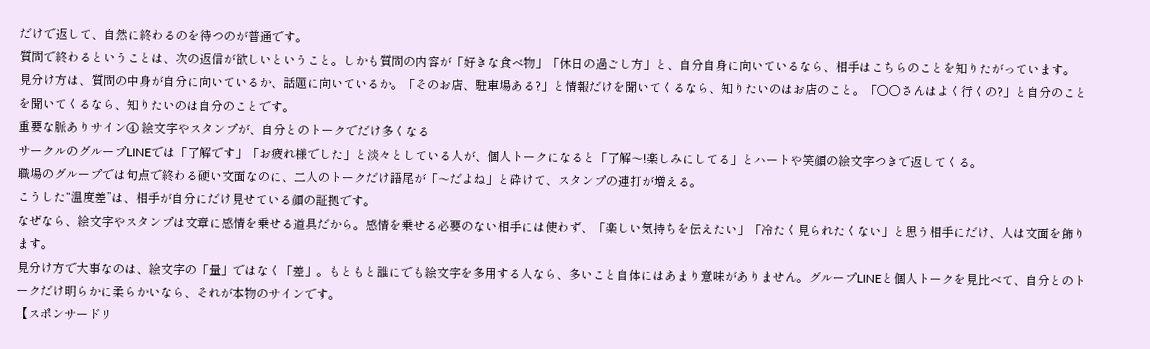だけで返して、自然に終わるのを待つのが普通です。
質問で終わるということは、次の返信が欲しいということ。しかも質問の内容が「好きな食べ物」「休日の過ごし方」と、自分自身に向いているなら、相手はこちらのことを知りたがっています。
見分け方は、質問の中身が自分に向いているか、話題に向いているか。「そのお店、駐車場ある?」と情報だけを聞いてくるなら、知りたいのはお店のこと。「〇〇さんはよく行くの?」と自分のことを聞いてくるなら、知りたいのは自分のことです。
重要な脈ありサイン④ 絵文字やスタンプが、自分とのトークでだけ多くなる
サークルのグループLINEでは「了解です」「お疲れ様でした」と淡々としている人が、個人トークになると「了解〜!楽しみにしてる」とハートや笑顔の絵文字つきで返してくる。
職場のグループでは句点で終わる硬い文面なのに、二人のトークだけ語尾が「〜だよね」と砕けて、スタンプの連打が増える。
こうした“温度差”は、相手が自分にだけ見せている顔の証拠です。
なぜなら、絵文字やスタンプは文章に感情を乗せる道具だから。感情を乗せる必要のない相手には使わず、「楽しい気持ちを伝えたい」「冷たく見られたくない」と思う相手にだけ、人は文面を飾ります。
見分け方で大事なのは、絵文字の「量」ではなく「差」。もともと誰にでも絵文字を多用する人なら、多いこと自体にはあまり意味がありません。グループLINEと個人トークを見比べて、自分とのトークだけ明らかに柔らかいなら、それが本物のサインです。
【スポンサードリ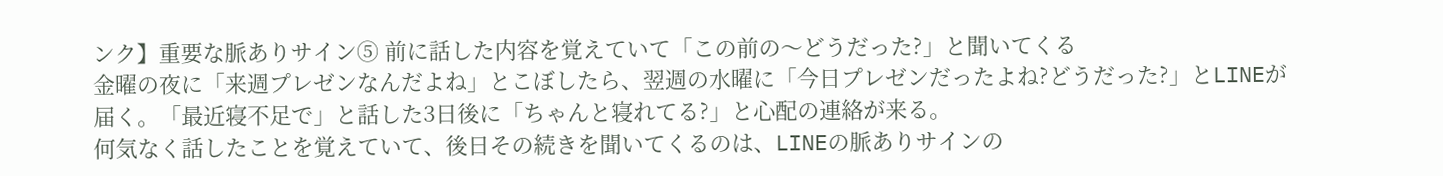ンク】重要な脈ありサイン⑤ 前に話した内容を覚えていて「この前の〜どうだった?」と聞いてくる
金曜の夜に「来週プレゼンなんだよね」とこぼしたら、翌週の水曜に「今日プレゼンだったよね?どうだった?」とLINEが届く。「最近寝不足で」と話した3日後に「ちゃんと寝れてる?」と心配の連絡が来る。
何気なく話したことを覚えていて、後日その続きを聞いてくるのは、LINEの脈ありサインの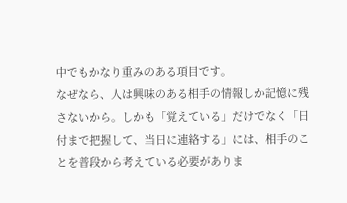中でもかなり重みのある項目です。
なぜなら、人は興味のある相手の情報しか記憶に残さないから。しかも「覚えている」だけでなく「日付まで把握して、当日に連絡する」には、相手のことを普段から考えている必要がありま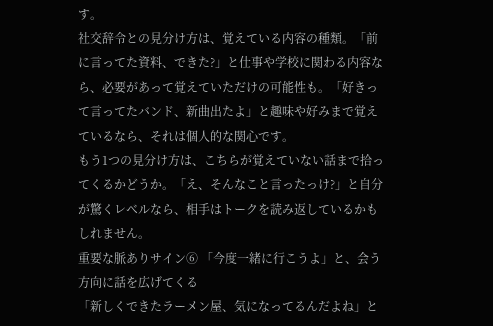す。
社交辞令との見分け方は、覚えている内容の種類。「前に言ってた資料、できた?」と仕事や学校に関わる内容なら、必要があって覚えていただけの可能性も。「好きって言ってたバンド、新曲出たよ」と趣味や好みまで覚えているなら、それは個人的な関心です。
もう1つの見分け方は、こちらが覚えていない話まで拾ってくるかどうか。「え、そんなこと言ったっけ?」と自分が驚くレベルなら、相手はトークを読み返しているかもしれません。
重要な脈ありサイン⑥ 「今度一緒に行こうよ」と、会う方向に話を広げてくる
「新しくできたラーメン屋、気になってるんだよね」と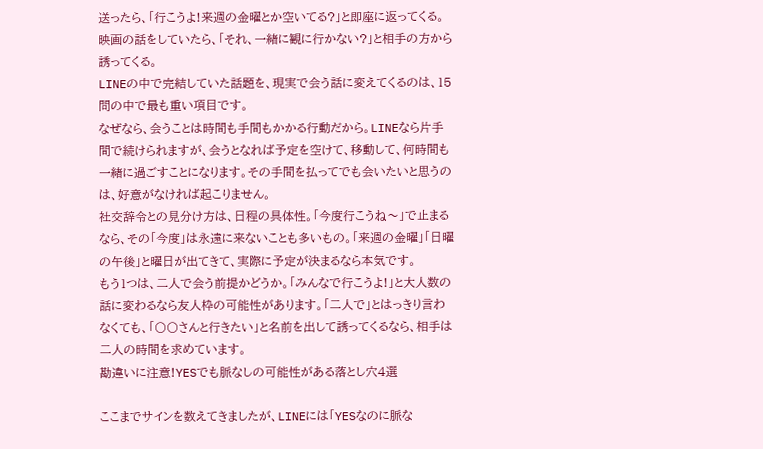送ったら、「行こうよ!来週の金曜とか空いてる?」と即座に返ってくる。映画の話をしていたら、「それ、一緒に観に行かない?」と相手の方から誘ってくる。
LINEの中で完結していた話題を、現実で会う話に変えてくるのは、15問の中で最も重い項目です。
なぜなら、会うことは時間も手間もかかる行動だから。LINEなら片手間で続けられますが、会うとなれば予定を空けて、移動して、何時間も一緒に過ごすことになります。その手間を払ってでも会いたいと思うのは、好意がなければ起こりません。
社交辞令との見分け方は、日程の具体性。「今度行こうね〜」で止まるなら、その「今度」は永遠に来ないことも多いもの。「来週の金曜」「日曜の午後」と曜日が出てきて、実際に予定が決まるなら本気です。
もう1つは、二人で会う前提かどうか。「みんなで行こうよ!」と大人数の話に変わるなら友人枠の可能性があります。「二人で」とはっきり言わなくても、「〇〇さんと行きたい」と名前を出して誘ってくるなら、相手は二人の時間を求めています。
勘違いに注意!YESでも脈なしの可能性がある落とし穴4選

ここまでサインを数えてきましたが、LINEには「YESなのに脈な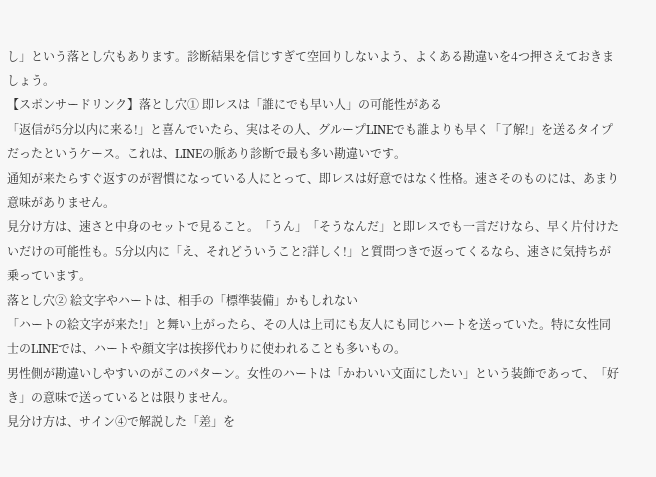し」という落とし穴もあります。診断結果を信じすぎて空回りしないよう、よくある勘違いを4つ押さえておきましょう。
【スポンサードリンク】落とし穴① 即レスは「誰にでも早い人」の可能性がある
「返信が5分以内に来る!」と喜んでいたら、実はその人、グループLINEでも誰よりも早く「了解!」を送るタイプだったというケース。これは、LINEの脈あり診断で最も多い勘違いです。
通知が来たらすぐ返すのが習慣になっている人にとって、即レスは好意ではなく性格。速さそのものには、あまり意味がありません。
見分け方は、速さと中身のセットで見ること。「うん」「そうなんだ」と即レスでも一言だけなら、早く片付けたいだけの可能性も。5分以内に「え、それどういうこと?詳しく!」と質問つきで返ってくるなら、速さに気持ちが乗っています。
落とし穴② 絵文字やハートは、相手の「標準装備」かもしれない
「ハートの絵文字が来た!」と舞い上がったら、その人は上司にも友人にも同じハートを送っていた。特に女性同士のLINEでは、ハートや顔文字は挨拶代わりに使われることも多いもの。
男性側が勘違いしやすいのがこのパターン。女性のハートは「かわいい文面にしたい」という装飾であって、「好き」の意味で送っているとは限りません。
見分け方は、サイン④で解説した「差」を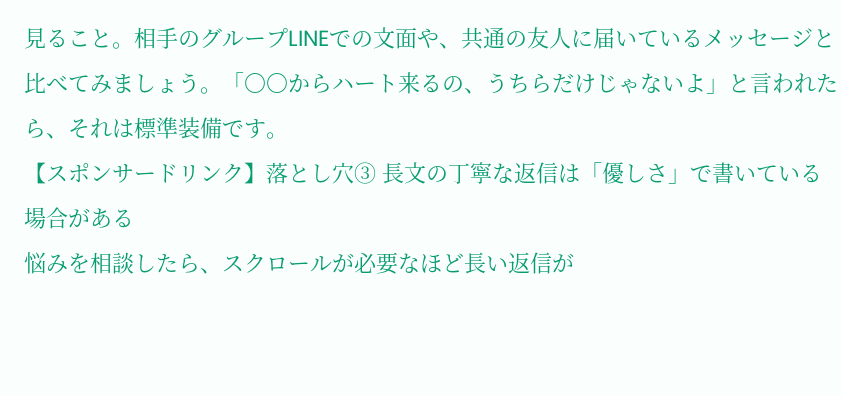見ること。相手のグループLINEでの文面や、共通の友人に届いているメッセージと比べてみましょう。「〇〇からハート来るの、うちらだけじゃないよ」と言われたら、それは標準装備です。
【スポンサードリンク】落とし穴③ 長文の丁寧な返信は「優しさ」で書いている場合がある
悩みを相談したら、スクロールが必要なほど長い返信が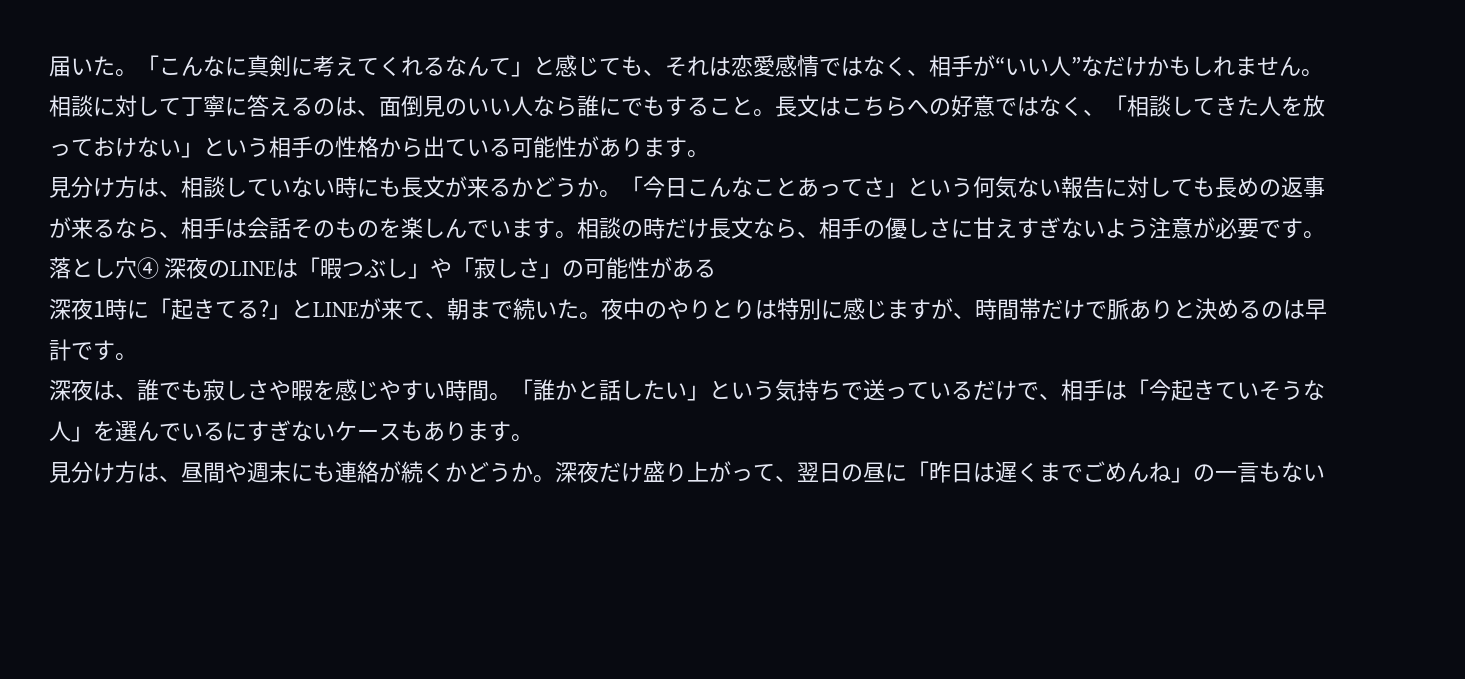届いた。「こんなに真剣に考えてくれるなんて」と感じても、それは恋愛感情ではなく、相手が“いい人”なだけかもしれません。
相談に対して丁寧に答えるのは、面倒見のいい人なら誰にでもすること。長文はこちらへの好意ではなく、「相談してきた人を放っておけない」という相手の性格から出ている可能性があります。
見分け方は、相談していない時にも長文が来るかどうか。「今日こんなことあってさ」という何気ない報告に対しても長めの返事が来るなら、相手は会話そのものを楽しんでいます。相談の時だけ長文なら、相手の優しさに甘えすぎないよう注意が必要です。
落とし穴④ 深夜のLINEは「暇つぶし」や「寂しさ」の可能性がある
深夜1時に「起きてる?」とLINEが来て、朝まで続いた。夜中のやりとりは特別に感じますが、時間帯だけで脈ありと決めるのは早計です。
深夜は、誰でも寂しさや暇を感じやすい時間。「誰かと話したい」という気持ちで送っているだけで、相手は「今起きていそうな人」を選んでいるにすぎないケースもあります。
見分け方は、昼間や週末にも連絡が続くかどうか。深夜だけ盛り上がって、翌日の昼に「昨日は遅くまでごめんね」の一言もない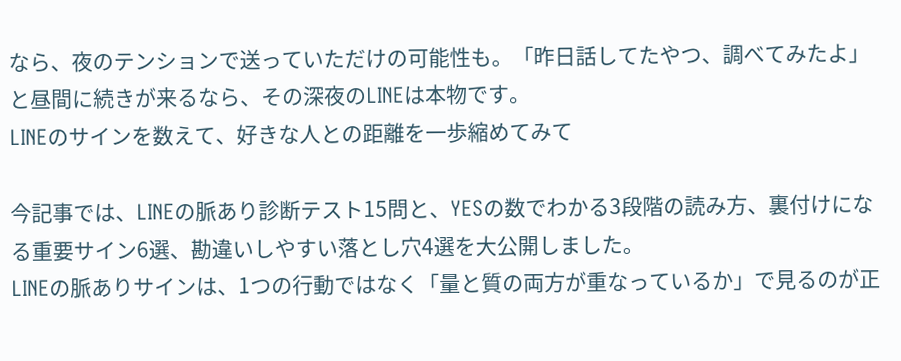なら、夜のテンションで送っていただけの可能性も。「昨日話してたやつ、調べてみたよ」と昼間に続きが来るなら、その深夜のLINEは本物です。
LINEのサインを数えて、好きな人との距離を一歩縮めてみて

今記事では、LINEの脈あり診断テスト15問と、YESの数でわかる3段階の読み方、裏付けになる重要サイン6選、勘違いしやすい落とし穴4選を大公開しました。
LINEの脈ありサインは、1つの行動ではなく「量と質の両方が重なっているか」で見るのが正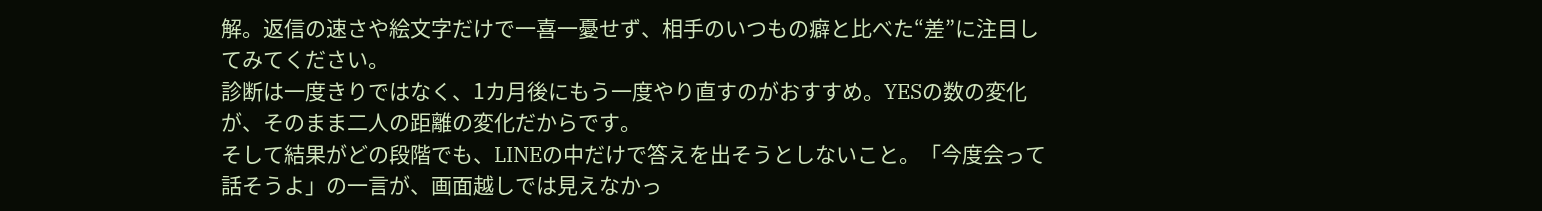解。返信の速さや絵文字だけで一喜一憂せず、相手のいつもの癖と比べた“差”に注目してみてください。
診断は一度きりではなく、1カ月後にもう一度やり直すのがおすすめ。YESの数の変化が、そのまま二人の距離の変化だからです。
そして結果がどの段階でも、LINEの中だけで答えを出そうとしないこと。「今度会って話そうよ」の一言が、画面越しでは見えなかっ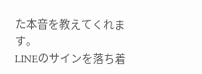た本音を教えてくれます。
LINEのサインを落ち着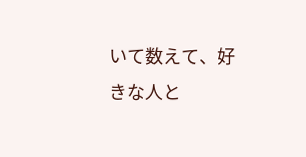いて数えて、好きな人と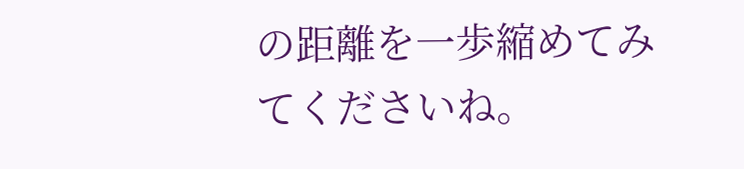の距離を一歩縮めてみてくださいね。